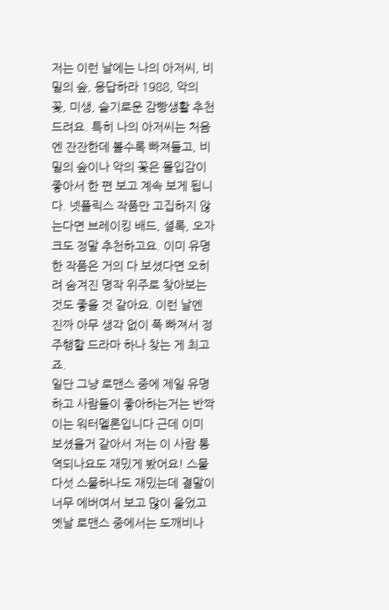저는 이런 날에는 나의 아저씨, 비밀의 숲, 응답하라 1988, 악의 꽃, 미생, 슬기로운 감빵생활 추천드려요. 특히 나의 아저씨는 처음엔 잔잔한데 볼수록 빠져들고, 비밀의 숲이나 악의 꽃은 몰입감이 좋아서 한 편 보고 계속 보게 됩니다. 넷플릭스 작품만 고집하지 않는다면 브레이킹 배드, 셜록, 오자크도 정말 추천하고요. 이미 유명한 작품은 거의 다 보셨다면 오히려 숨겨진 명작 위주로 찾아보는 것도 좋을 것 같아요. 이런 날엔 진짜 아무 생각 없이 푹 빠져서 정주행할 드라마 하나 찾는 게 최고죠.
일단 그냥 로맨스 중에 제일 유명하고 사람들이 좋아하는거는 반짝이는 워터멜론입니다 근데 이미 보셨을거 같아서 저는 이 사람 통역되나요도 재밌게 봤어요! 스물다섯 스물하나도 재밌는데 결말이 너무 에버여서 보고 많이 울었고 옛날 로맨스 중에서는 도깨비나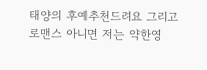태양의 후예추천드려요 그리고 로맨스 아니면 저는 약한영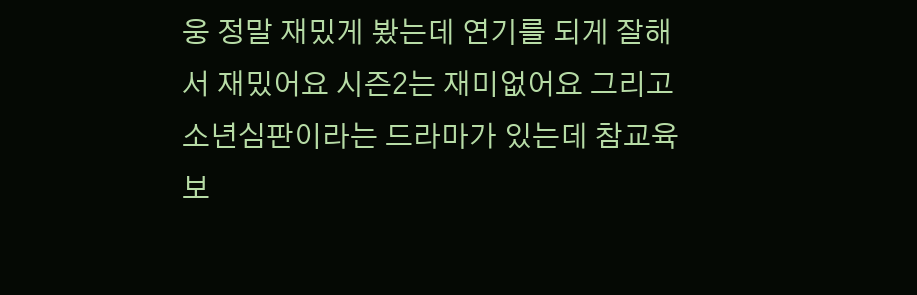웅 정말 재밌게 봤는데 연기를 되게 잘해서 재밌어요 시즌2는 재미없어요 그리고 소년심판이라는 드라마가 있는데 참교육보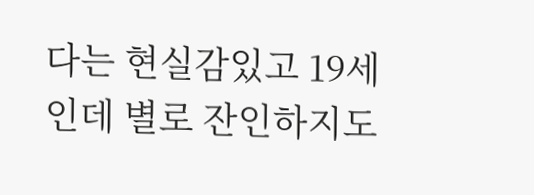다는 현실감있고 19세인데 별로 잔인하지도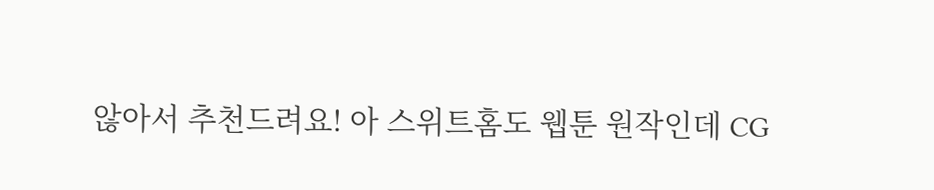않아서 추천드려요! 아 스위트홈도 웹툰 원작인데 CG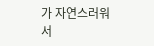가 자연스러워서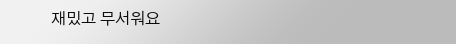재밌고 무서워요